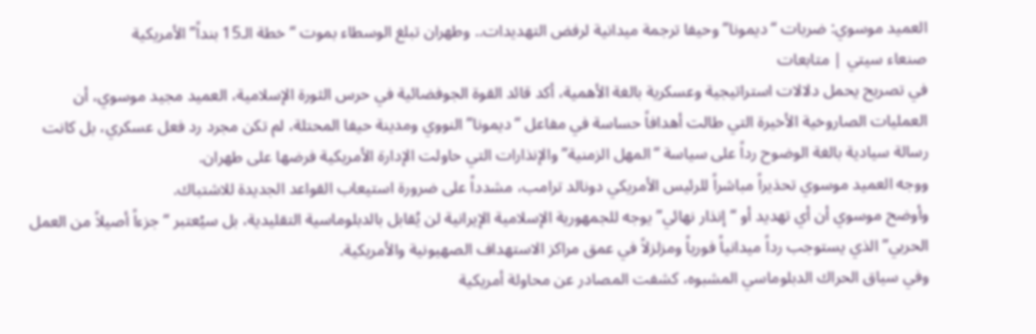العميد موسوي: ضربات “ديمونا” وحيفا ترجمة ميدانية لرفض التهديدات.. وطهران تبلغ الوسطاء بموت “خطة الـ15 بنداً” الأمريكية
صنعاء سيتي | متابعات
في تصريح يحمل دلالات استراتيجية وعسكرية بالغة الأهمية، أكد قائد القوة الجوفضائية في حرس الثورة الإسلامية، العميد مجيد موسوي، أن العمليات الصاروخية الأخيرة التي طالت أهدافاً حساسة في مفاعل “ديمونا” النووي ومدينة حيفا المحتلة، لم تكن مجرد رد فعل عسكري، بل كانت رسالة سيادية بالغة الوضوح رداً على سياسة “المهل الزمنية” والإنذارات التي حاولت الإدارة الأمريكية فرضها على طهران.
ووجه العميد موسوي تحذيراً مباشراً للرئيس الأمريكي دونالد ترامب، مشدداً على ضرورة استيعاب القواعد الجديدة للاشتباك.
وأوضح موسوي أن أي تهديد أو “إنذار نهائي” يوجه للجمهورية الإسلامية الإيرانية لن يُقابل بالدبلوماسية التقليدية، بل سيُعتبر “جزءاً أصيلاً من العمل الحربي” الذي يستوجب رداً ميدانياً فورياً ومزلزلاً في عمق مراكز الاستهداف الصهيونية والأمريكية.
وفي سياق الحراك الدبلوماسي المشبوه، كشفت المصادر عن محاولة أمريكية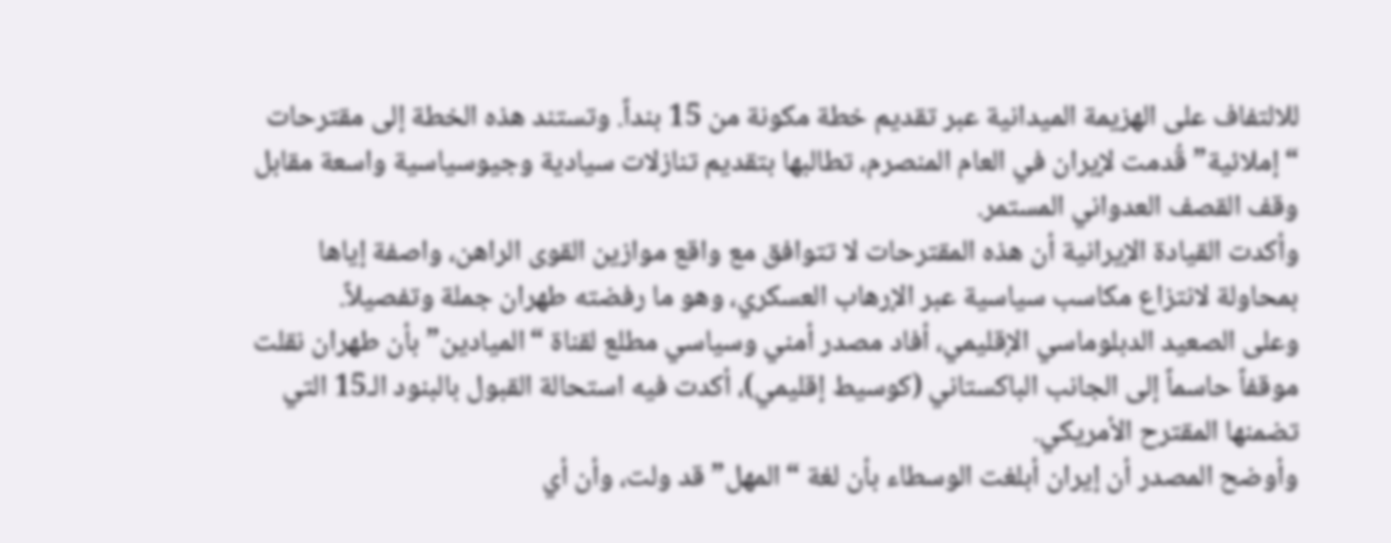للالتفاف على الهزيمة الميدانية عبر تقديم خطة مكونة من 15 بنداً. وتستند هذه الخطة إلى مقترحات “إملائية” قُدمت لإيران في العام المنصرم، تطالبها بتقديم تنازلات سيادية وجيوسياسية واسعة مقابل وقف القصف العدواني المستمر.
وأكدت القيادة الإيرانية أن هذه المقترحات لا تتوافق مع واقع موازين القوى الراهن، واصفة إياها بمحاولة لانتزاع مكاسب سياسية عبر الإرهاب العسكري، وهو ما رفضته طهران جملة وتفصيلاً.
وعلى الصعيد الدبلوماسي الإقليمي، أفاد مصدر أمني وسياسي مطلع لقناة “الميادين” بأن طهران نقلت موقفاً حاسماً إلى الجانب الباكستاني (كوسيط إقليمي)، أكدت فيه استحالة القبول بالبنود الـ15 التي تضمنها المقترح الأمريكي.
وأوضح المصدر أن إيران أبلغت الوسطاء بأن لغة “المهل” قد ولت، وأن أي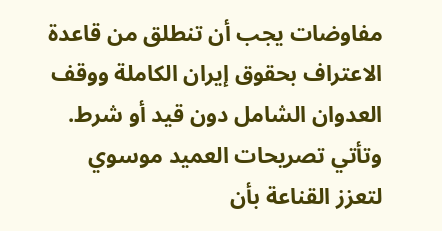مفاوضات يجب أن تنطلق من قاعدة الاعتراف بحقوق إيران الكاملة ووقف العدوان الشامل دون قيد أو شرط.
وتأتي تصريحات العميد موسوي لتعزز القناعة بأن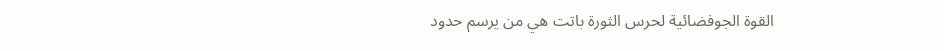القوة الجوفضائية لحرس الثورة باتت هي من يرسم حدود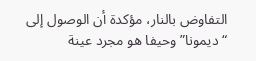التفاوض بالنار، مؤكدة أن الوصول إلى “ديمونا” وحيفا هو مجرد عينة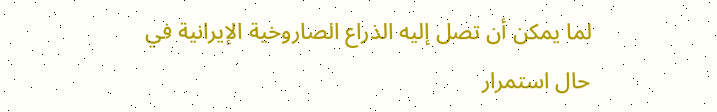لما يمكن أن تصل إليه الذراع الصاروخية الإيرانية في حال استمرار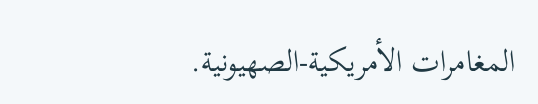المغامرات الأمريكية-الصهيونية.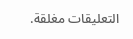التعليقات مغلقة.